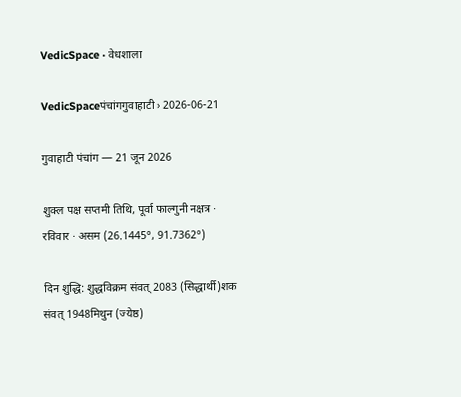VedicSpace · वेधशाला

VedicSpaceपंचांगगुवाहाटी › 2026-06-21

गुवाहाटी पंचांग — 21 जून 2026

शुक्ल पक्ष सप्तमी तिथि, पूर्वा फाल्गुनी नक्षत्र · रविवार · असम (26.1445°, 91.7362°)

दिन शुद्धि: शुद्धविक्रम संवत् 2083 (सिद्धार्थी)शक संवत् 1948मिथुन (ज्येष्ठ)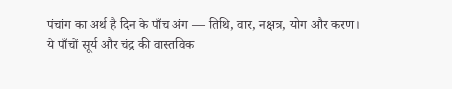पंचांग का अर्थ है दिन के पाँच अंग — तिथि, वार, नक्षत्र, योग और करण। ये पाँचों सूर्य और चंद्र की वास्तविक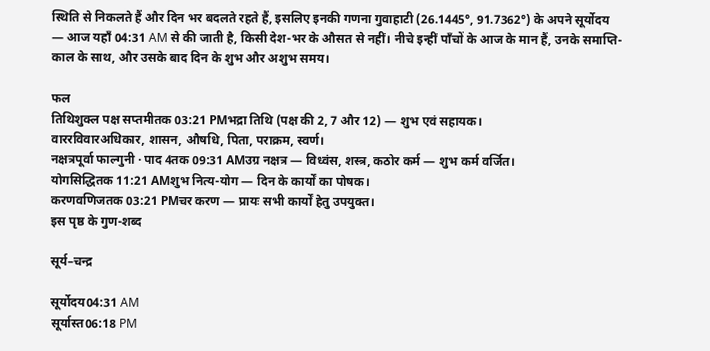स्थिति से निकलते हैं और दिन भर बदलते रहते हैं, इसलिए इनकी गणना गुवाहाटी (26.1445°, 91.7362°) के अपने सूर्योदय — आज यहाँ 04:31 AM से की जाती है, किसी देश-भर के औसत से नहीं। नीचे इन्हीं पाँचों के आज के मान हैं, उनके समाप्ति-काल के साथ, और उसके बाद दिन के शुभ और अशुभ समय।

फल
तिथिशुक्ल पक्ष सप्तमीतक 03:21 PMभद्रा तिथि (पक्ष की 2, 7 और 12) — शुभ एवं सहायक।
वाररविवारअधिकार, शासन, औषधि, पिता, पराक्रम, स्वर्ण।
नक्षत्रपूर्वा फाल्गुनी · पाद 4तक 09:31 AMउग्र नक्षत्र — विध्वंस, शस्त्र, कठोर कर्म — शुभ कर्म वर्जित।
योगसिद्धितक 11:21 AMशुभ नित्य-योग — दिन के कार्यों का पोषक।
करणवणिजतक 03:21 PMचर करण — प्रायः सभी कार्यों हेतु उपयुक्त।
इस पृष्ठ के गुण-शब्द

सूर्य–चन्द्र

सूर्योदय04:31 AM
सूर्यास्त06:18 PM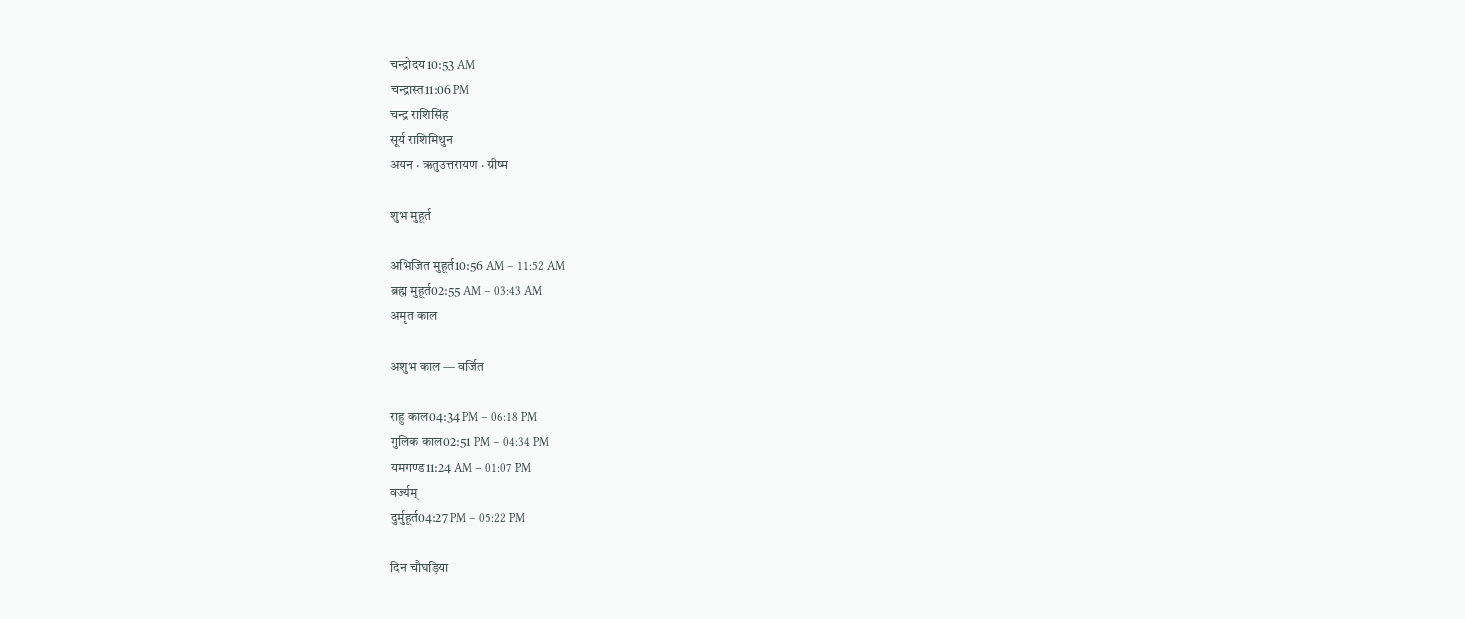चन्द्रोदय10:53 AM
चन्द्रास्त11:06 PM
चन्द्र राशिसिंह
सूर्य राशिमिथुन
अयन · ऋतुउत्तरायण · ग्रीष्म

शुभ मुहूर्त

अभिजित मुहूर्त10:56 AM – 11:52 AM
ब्रह्म मुहूर्त02:55 AM – 03:43 AM
अमृत काल

अशुभ काल — वर्जित

राहु काल04:34 PM – 06:18 PM
गुलिक काल02:51 PM – 04:34 PM
यमगण्ड11:24 AM – 01:07 PM
वर्ज्यम्
दुर्मुहूर्त04:27 PM – 05:22 PM

दिन चौघड़िया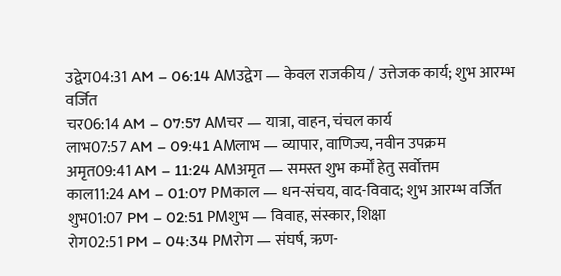उद्वेग04:31 AM – 06:14 AMउद्वेग — केवल राजकीय / उत्तेजक कार्य; शुभ आरम्भ वर्जित
चर06:14 AM – 07:57 AMचर — यात्रा, वाहन, चंचल कार्य
लाभ07:57 AM – 09:41 AMलाभ — व्यापार, वाणिज्य, नवीन उपक्रम
अमृत09:41 AM – 11:24 AMअमृत — समस्त शुभ कर्मों हेतु सर्वोत्तम
काल11:24 AM – 01:07 PMकाल — धन-संचय, वाद-विवाद; शुभ आरम्भ वर्जित
शुभ01:07 PM – 02:51 PMशुभ — विवाह, संस्कार, शिक्षा
रोग02:51 PM – 04:34 PMरोग — संघर्ष, ऋण-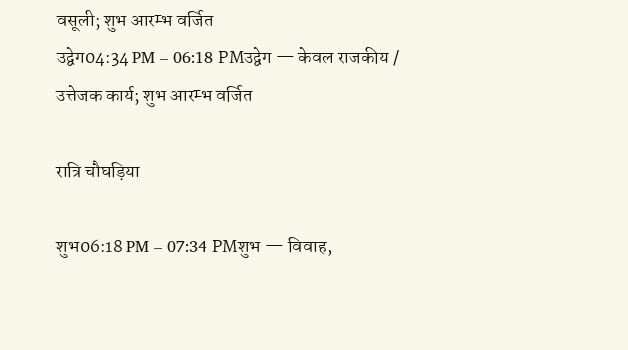वसूली; शुभ आरम्भ वर्जित
उद्वेग04:34 PM – 06:18 PMउद्वेग — केवल राजकीय / उत्तेजक कार्य; शुभ आरम्भ वर्जित

रात्रि चौघड़िया

शुभ06:18 PM – 07:34 PMशुभ — विवाह,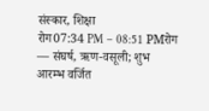संस्कार, शिक्षा
रोग07:34 PM – 08:51 PMरोग — संघर्ष, ऋण-वसूली; शुभ आरम्भ वर्जित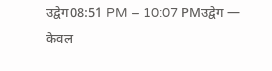उद्वेग08:51 PM – 10:07 PMउद्वेग — केवल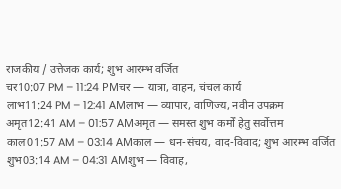राजकीय / उत्तेजक कार्य; शुभ आरम्भ वर्जित
चर10:07 PM – 11:24 PMचर — यात्रा, वाहन, चंचल कार्य
लाभ11:24 PM – 12:41 AMलाभ — व्यापार, वाणिज्य, नवीन उपक्रम
अमृत12:41 AM – 01:57 AMअमृत — समस्त शुभ कर्मों हेतु सर्वोत्तम
काल01:57 AM – 03:14 AMकाल — धन-संचय, वाद-विवाद; शुभ आरम्भ वर्जित
शुभ03:14 AM – 04:31 AMशुभ — विवाह,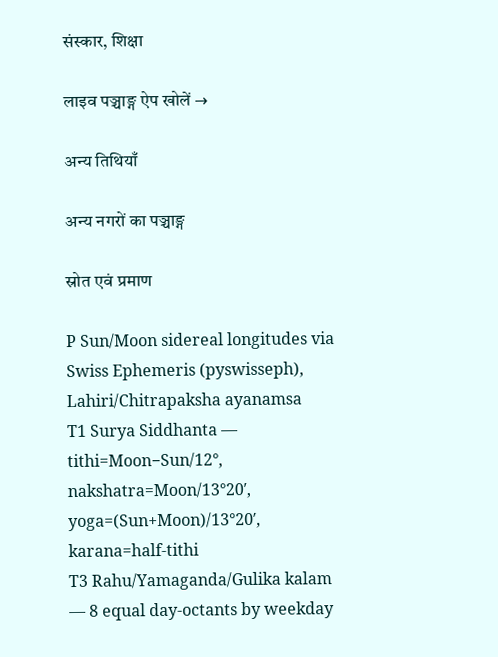संस्कार, शिक्षा

लाइव पञ्चाङ्ग ऐप खोलें →

अन्य तिथियाँ

अन्य नगरों का पञ्चाङ्ग

स्रोत एवं प्रमाण

P Sun/Moon sidereal longitudes via Swiss Ephemeris (pyswisseph), Lahiri/Chitrapaksha ayanamsa
T1 Surya Siddhanta — tithi=Moon−Sun/12°, nakshatra=Moon/13°20′, yoga=(Sun+Moon)/13°20′, karana=half-tithi
T3 Rahu/Yamaganda/Gulika kalam — 8 equal day-octants by weekday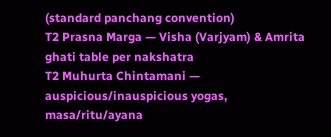(standard panchang convention)
T2 Prasna Marga — Visha (Varjyam) & Amrita ghati table per nakshatra
T2 Muhurta Chintamani — auspicious/inauspicious yogas, masa/ritu/ayana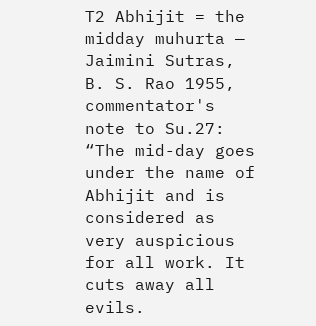T2 Abhijit = the midday muhurta — Jaimini Sutras, B. S. Rao 1955, commentator's note to Su.27: “The mid-day goes under the name of Abhijit and is considered as very auspicious for all work. It cuts away all evils.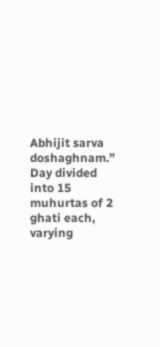Abhijit sarva doshaghnam.” Day divided into 15 muhurtas of 2 ghati each, varying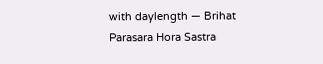with daylength — Brihat Parasara Hora Sastra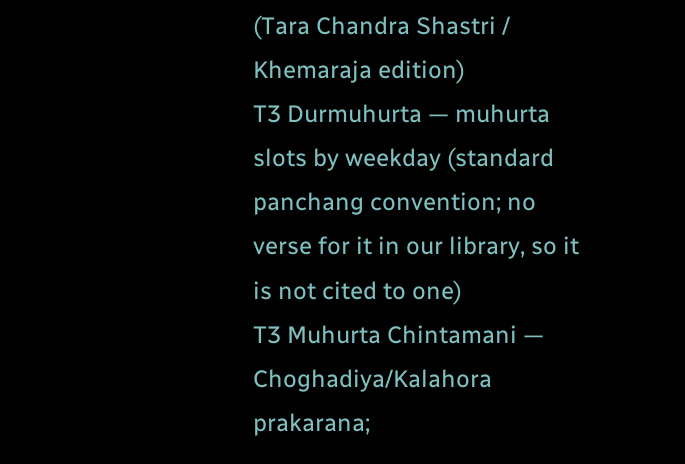(Tara Chandra Shastri / Khemaraja edition)
T3 Durmuhurta — muhurta slots by weekday (standard panchang convention; no verse for it in our library, so it is not cited to one)
T3 Muhurta Chintamani — Choghadiya/Kalahora prakarana;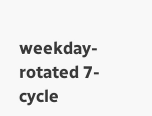weekday-rotated 7-cycle